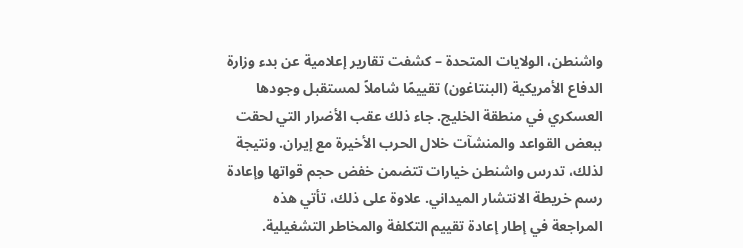واشنطن، الولايات المتحدة – كشفت تقارير إعلامية عن بدء وزارة الدفاع الأمريكية (البنتاغون) تقييمًا شاملاً لمستقبل وجودها العسكري في منطقة الخليج. جاء ذلك عقب الأضرار التي لحقت ببعض القواعد والمنشآت خلال الحرب الأخيرة مع إيران. ونتيجة لذلك، تدرس واشنطن خيارات تتضمن خفض حجم قواتها وإعادة رسم خريطة الانتشار الميداني. علاوة على ذلك، تأتي هذه المراجعة في إطار إعادة تقييم التكلفة والمخاطر التشغيلية.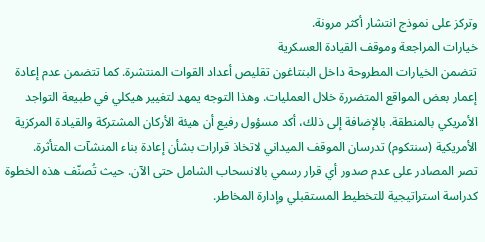وتركز على نموذج انتشار أكثر مرونة.
خيارات المراجعة وموقف القيادة العسكرية
تتضمن الخيارات المطروحة داخل البنتاغون تقليص أعداد القوات المنتشرة. كما تتضمن عدم إعادة إعمار بعض المواقع المتضررة خلال العمليات. وهذا التوجه يمهد لتغيير هيكلي في طبيعة التواجد الأمريكي بالمنطقة. بالإضافة إلى ذلك، أكد مسؤول رفيع أن هيئة الأركان المشتركة والقيادة المركزية الأمريكية (سنتكوم) تدرسان الموقف الميداني لاتخاذ قرارات بشأن إعادة بناء المنشآت المتأثرة.
تصر المصادر على عدم صدور أي قرار رسمي بالانسحاب الشامل حتى الآن. حيث تُصنّف هذه الخطوة كدراسة استراتيجية للتخطيط المستقبلي وإدارة المخاطر.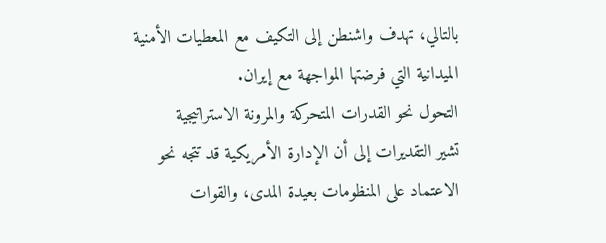بالتالي، تهدف واشنطن إلى التكيف مع المعطيات الأمنية الميدانية التي فرضتها المواجهة مع إيران.
التحول نحو القدرات المتحركة والمرونة الاستراتيجية
تشير التقديرات إلى أن الإدارة الأمريكية قد تتجه نحو الاعتماد على المنظومات بعيدة المدى، والقوات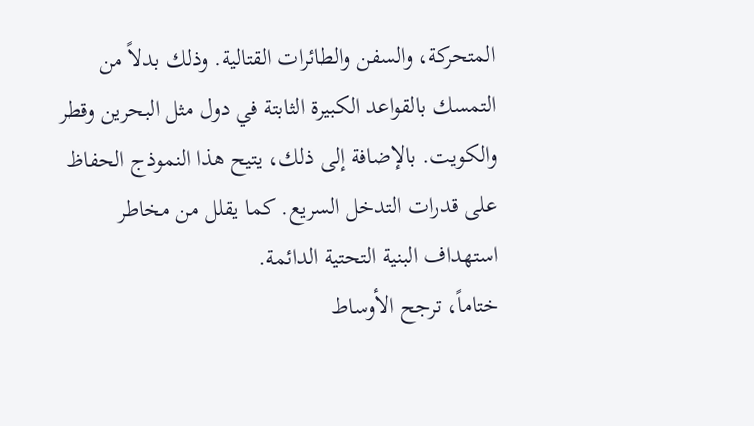المتحركة، والسفن والطائرات القتالية. وذلك بدلاً من التمسك بالقواعد الكبيرة الثابتة في دول مثل البحرين وقطر والكويت. بالإضافة إلى ذلك، يتيح هذا النموذج الحفاظ على قدرات التدخل السريع. كما يقلل من مخاطر استهداف البنية التحتية الدائمة.
ختاماً، ترجح الأوساط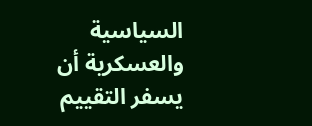السياسية والعسكرية أن يسفر التقييم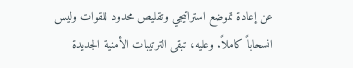عن إعادة تموضع استراتيجي وتقليص محدود للقوات وليس انسحاباً كاملاً. وعليه، تبقى الترتيبات الأمنية الجديدة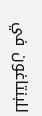للبنتاغون في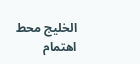الخليج محط اهتمام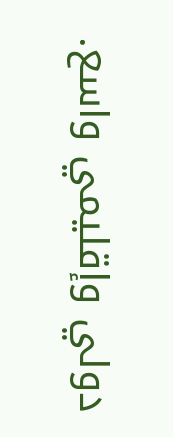دولي وإقليمي واسع.